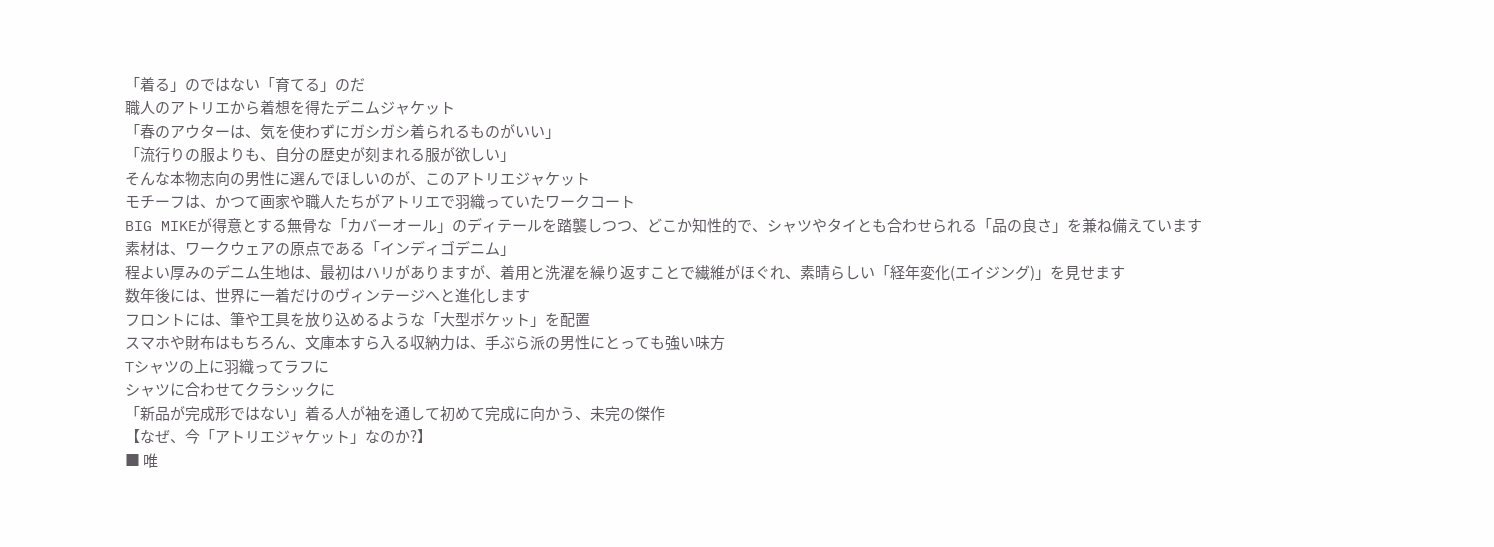「着る」のではない「育てる」のだ
職人のアトリエから着想を得たデニムジャケット
「春のアウターは、気を使わずにガシガシ着られるものがいい」
「流行りの服よりも、自分の歴史が刻まれる服が欲しい」
そんな本物志向の男性に選んでほしいのが、このアトリエジャケット
モチーフは、かつて画家や職人たちがアトリエで羽織っていたワークコート
BIG MIKEが得意とする無骨な「カバーオール」のディテールを踏襲しつつ、どこか知性的で、シャツやタイとも合わせられる「品の良さ」を兼ね備えています
素材は、ワークウェアの原点である「インディゴデニム」
程よい厚みのデニム生地は、最初はハリがありますが、着用と洗濯を繰り返すことで繊維がほぐれ、素晴らしい「経年変化(エイジング)」を見せます
数年後には、世界に一着だけのヴィンテージへと進化します
フロントには、筆や工具を放り込めるような「大型ポケット」を配置
スマホや財布はもちろん、文庫本すら入る収納力は、手ぶら派の男性にとっても強い味方
Tシャツの上に羽織ってラフに
シャツに合わせてクラシックに
「新品が完成形ではない」着る人が袖を通して初めて完成に向かう、未完の傑作
【なぜ、今「アトリエジャケット」なのか?】
■ 唯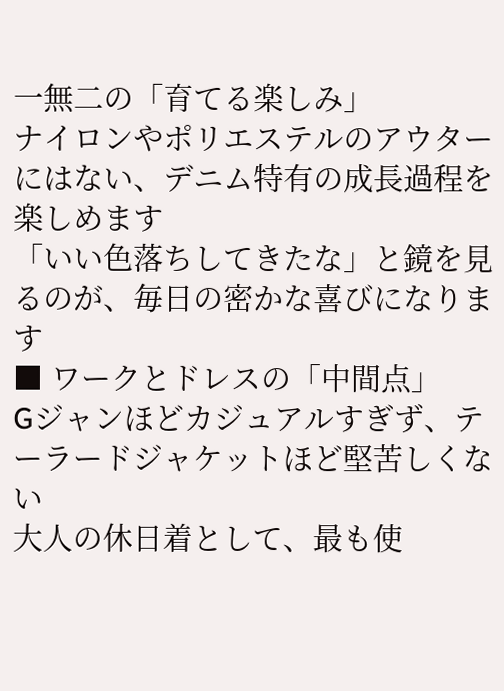一無二の「育てる楽しみ」
ナイロンやポリエステルのアウターにはない、デニム特有の成長過程を楽しめます
「いい色落ちしてきたな」と鏡を見るのが、毎日の密かな喜びになります
■ ワークとドレスの「中間点」
Gジャンほどカジュアルすぎず、テーラードジャケットほど堅苦しくない
大人の休日着として、最も使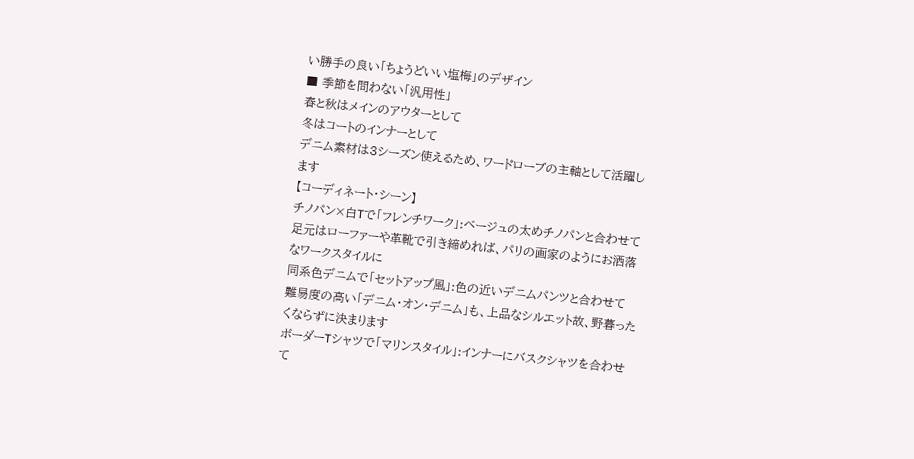い勝手の良い「ちょうどいい塩梅」のデザイン
■ 季節を問わない「汎用性」
春と秋はメインのアウターとして
冬はコートのインナーとして
デニム素材は3シーズン使えるため、ワードローブの主軸として活躍します
【コーディネート・シーン】
チノパン×白Tで「フレンチワーク」:ベージュの太めチノパンと合わせて
足元はローファーや革靴で引き締めれば、パリの画家のようにお洒落なワークスタイルに
同系色デニムで「セットアップ風」:色の近いデニムパンツと合わせて
難易度の高い「デニム・オン・デニム」も、上品なシルエット故、野暮ったくならずに決まります
ボーダーTシャツで「マリンスタイル」:インナーにバスクシャツを合わせて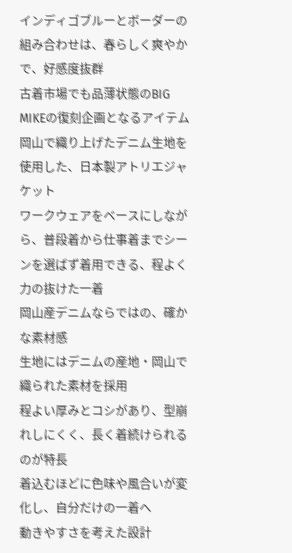インディゴブルーとボーダーの組み合わせは、春らしく爽やかで、好感度抜群
古着市場でも品薄状態のBIG MIKEの復刻企画となるアイテム岡山で織り上げたデニム生地を使用した、日本製アトリエジャケット
ワークウェアをベースにしながら、普段着から仕事着までシーンを選ばず着用できる、程よく力の抜けた一着
岡山産デニムならではの、確かな素材感
生地にはデニムの産地・岡山で織られた素材を採用
程よい厚みとコシがあり、型崩れしにくく、長く着続けられるのが特長
着込むほどに色味や風合いが変化し、自分だけの一着へ
動きやすさを考えた設計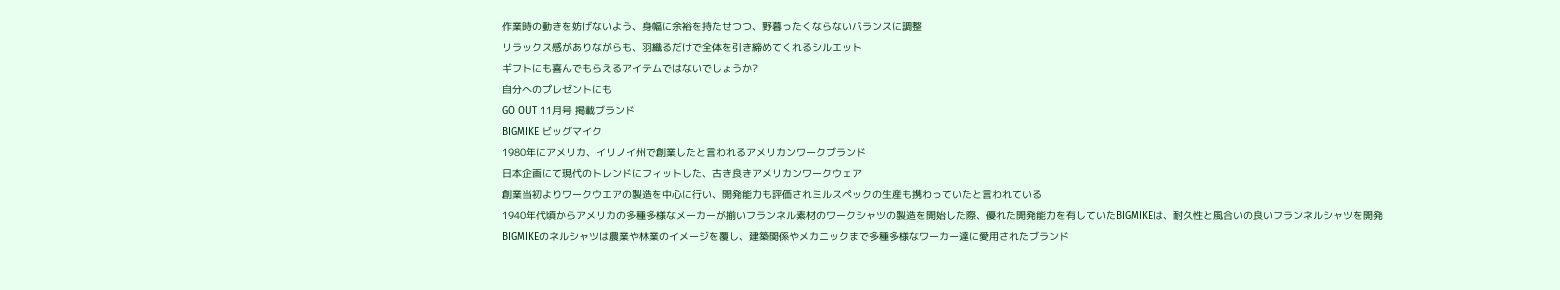作業時の動きを妨げないよう、身幅に余裕を持たせつつ、野暮ったくならないバランスに調整
リラックス感がありながらも、羽織るだけで全体を引き締めてくれるシルエット
ギフトにも喜んでもらえるアイテムではないでしょうか?
自分へのプレゼントにも
GO OUT 11月号 掲載ブランド
BIGMIKE ビッグマイク
1980年にアメリカ、イリノイ州で創業したと言われるアメリカンワークブランド
日本企画にて現代のトレンドにフィットした、古き良きアメリカンワークウェア
創業当初よりワークウエアの製造を中心に行い、開発能力も評価されミルスペックの生産も携わっていたと言われている
1940年代頃からアメリカの多種多様なメーカーが揃いフランネル素材のワークシャツの製造を開始した際、優れた開発能力を有していたBIGMIKEは、耐久性と風合いの良いフランネルシャツを開発
BIGMIKEのネルシャツは農業や林業のイメージを覆し、建築関係やメカニックまで多種多様なワーカー達に愛用されたブランド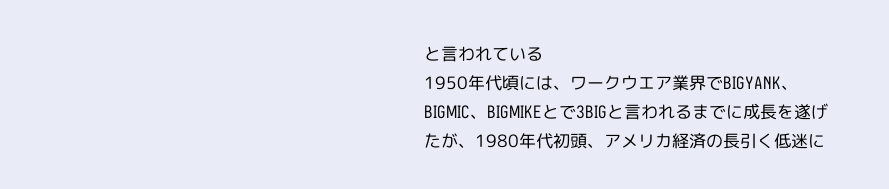と言われている
1950年代頃には、ワークウエア業界でBIGYANK、BIGMIC、BIGMIKEとで3BIGと言われるまでに成長を遂げたが、1980年代初頭、アメリカ経済の長引く低迷に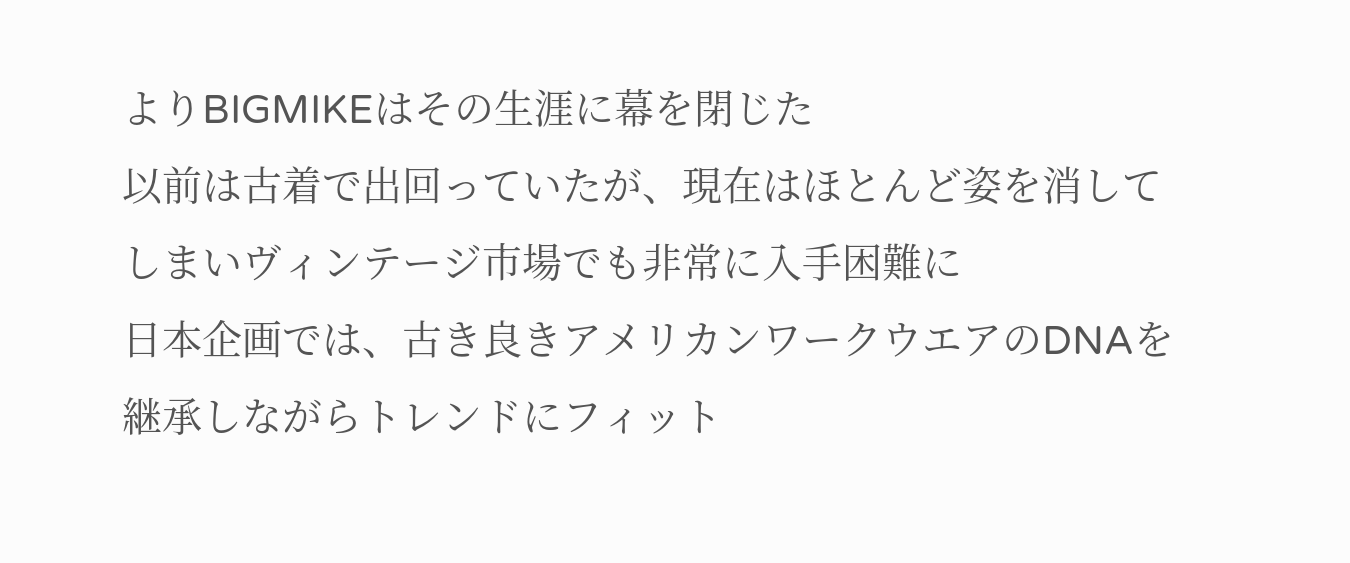よりBIGMIKEはその生涯に幕を閉じた
以前は古着で出回っていたが、現在はほとんど姿を消してしまいヴィンテージ市場でも非常に入手困難に
日本企画では、古き良きアメリカンワークウエアのDNAを継承しながらトレンドにフィット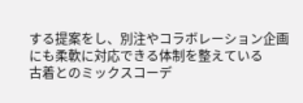する提案をし、別注やコラボレーション企画にも柔軟に対応できる体制を整えている
古着とのミックスコーデ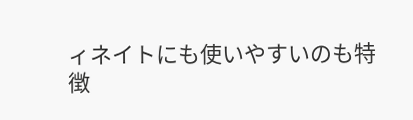ィネイトにも使いやすいのも特徴